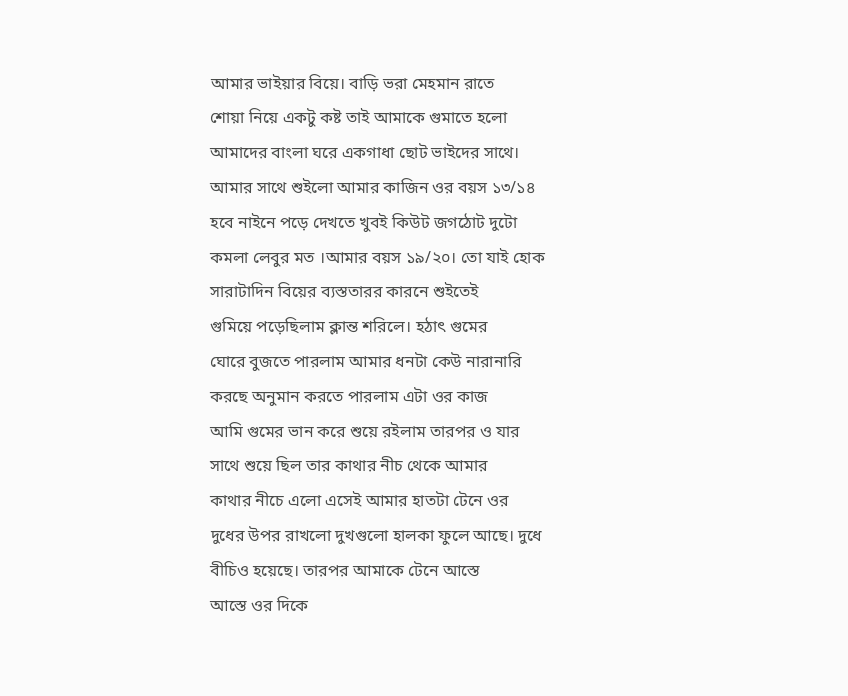আমার ভাইয়ার বিয়ে। বাড়ি ভরা মেহমান রাতে
শোয়া নিয়ে একটু কষ্ট তাই আমাকে গুমাতে হলো
আমাদের বাংলা ঘরে একগাধা ছোট ভাইদের সাথে।
আমার সাথে শুইলো আমার কাজিন ওর বয়স ১৩/১৪
হবে নাইনে পড়ে দেখতে খুবই কিউট জগঠোট দুটো
কমলা লেবুর মত ।আমার বয়স ১৯/২০। তো যাই হোক
সারাটাদিন বিয়ের ব্যস্ততারর কারনে শুইতেই
গুমিয়ে পড়েছিলাম ক্লান্ত শরিলে। হঠাৎ গুমের
ঘোরে বুজতে পারলাম আমার ধনটা কেউ নারানারি
করছে অনুমান করতে পারলাম এটা ওর কাজ
আমি গুমের ভান করে শুয়ে রইলাম তারপর ও যার
সাথে শুয়ে ছিল তার কাথার নীচ থেকে আমার
কাথার নীচে এলো এসেই আমার হাতটা টেনে ওর
দুধের উপর রাখলো দুখগুলো হালকা ফুলে আছে। দুধে
বীচিও হয়েছে। তারপর আমাকে টেনে আস্তে
আস্তে ওর দিকে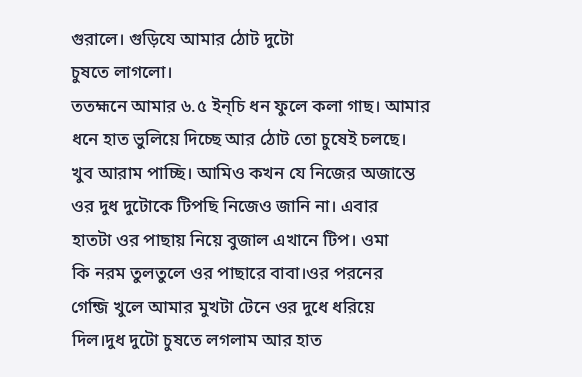গুরালে। গুড়িযে আমার ঠোট দুটো
চুষতে লাগলো।
ততহ্মনে আমার ৬.৫ ইন্চি ধন ফুলে কলা গাছ। আমার
ধনে হাত ভুলিয়ে দিচ্ছে আর ঠোট তো চুষেই চলছে।
খুব আরাম পাচ্ছি। আমিও কখন যে নিজের অজান্তে
ওর দুধ দুটোকে টিপছি নিজেও জানি না। এবার
হাতটা ওর পাছায় নিয়ে বুজাল এখানে টিপ। ওমা
কি নরম তুলতুলে ওর পাছারে বাবা।ওর পরনের
গেন্জি খুলে আমার মুখটা টেনে ওর দুধে ধরিয়ে
দিল।দুধ দুটো চুষতে লগলাম আর হাত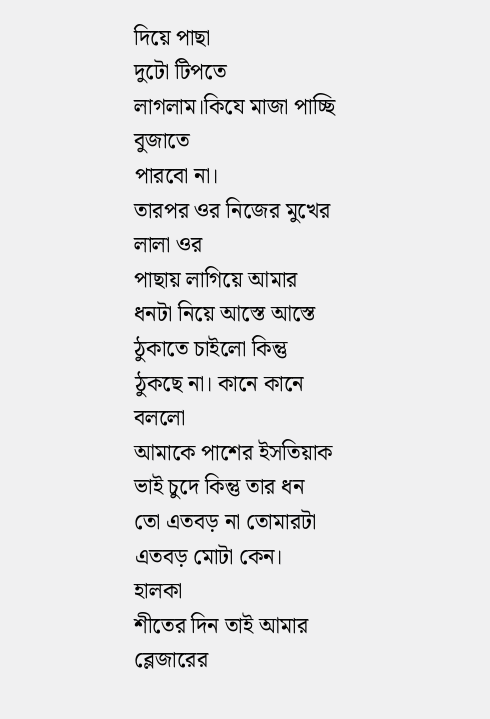দিয়ে পাছা
দুটো টিপতে লাগলাম।কিযে মাজা পাচ্ছি বুজাতে
পারবো না।
তারপর ওর নিজের মুখের লালা ওর
পাছায় লাগিয়ে আমার ধনটা নিয়ে আস্তে আস্তে
ঠুকাতে চাইলো কিন্তু ঠুকছে না। কানে কানে বললো
আমাকে পাশের ইসতিয়াক ভাই চুদে কিন্তু তার ধন
তো এতবড় না তোমারটা এতবড় মোটা কেন। হালকা
শীতের দিন তাই আমার ব্লেজারের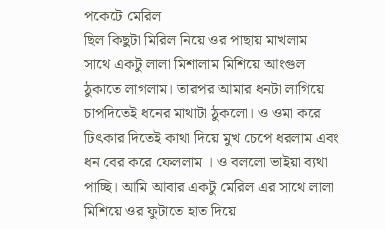পকেটে মেরিল
ছিল কিছুটা মিরিল নিয়ে ওর পাছায় মাখলাম
সাথে একটু লালা মিশালাম মিশিয়ে আংগুল
ঠুকাতে লাগলাম। তারপর আমার ধনটা লাগিয়ে
চাপদিতেই ধনের মাথাটা ঠুকলো। ও ওমা করে
ঢিৎকার দিতেই কাথা দিয়ে মুখ চেপে ধরলাম এবং
ধন বের করে ফেললাম । ও বললো ভাইয়া ব্যথা
পাচ্ছি। আমি আবার একটু মেরিল এর সাথে লালা
মিশিয়ে ওর ফুটাতে হাত দিয়ে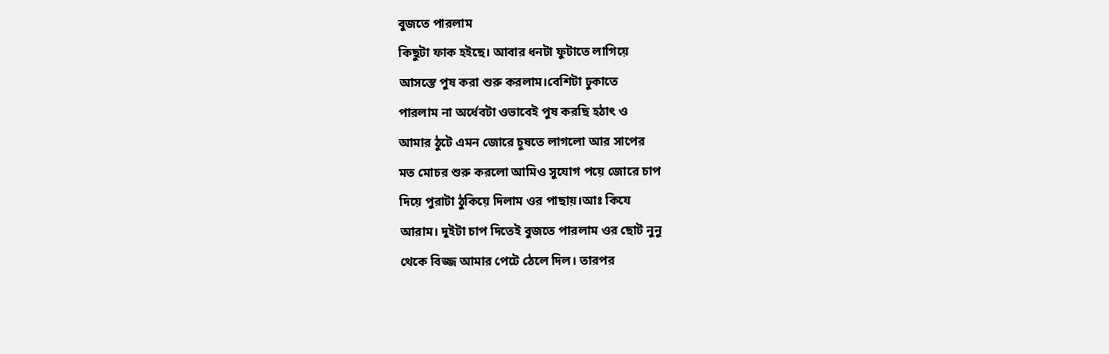বুজতে পারলাম
কিছুটা ফাক হইছে। আবার ধনটা ফুটাতে লাগিয়ে
আসস্তে পুষ করা শুরু করলাম।বেশিটা ঢুকাতে
পারলাম না অর্ধেবটা ওভাবেই পুষ করছি হঠাৎ ও
আমার ঠুটে এমন জোরে চুষতে লাগলো আর সাপের
মত মোচর শুরু করলো আমিও সুযোগ পয়ে জোরে চাপ
দিয়ে পুরাটা ঠুকিয়ে দিলাম ওর পাছায়।আঃ কিযে
আরাম। দুইটা চাপ দিতেই বুজতে পারলাম ওর ছোট নুনু
থেকে বিজ্জ আমার পেটে ঠেলে দিল। তারপর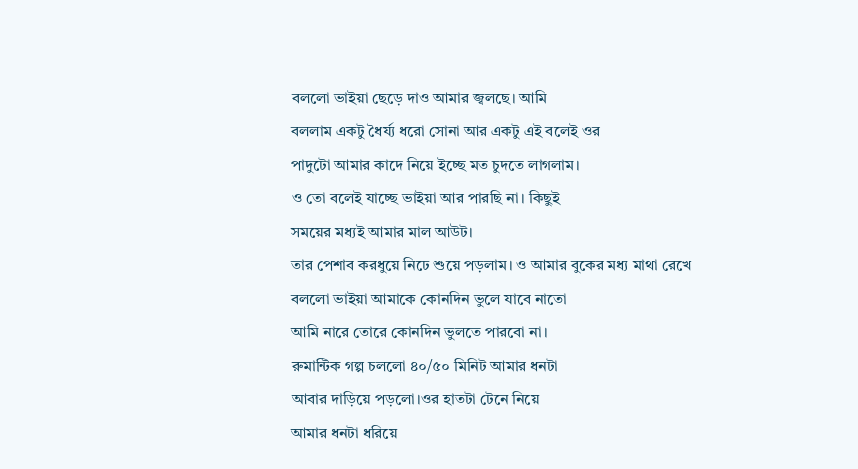বললো ভাইয়া ছেড়ে দাও আমার জ্বলছে। আমি
বললাম একটু ধৈর্য্য ধরো সোনা আর একটু এই বলেই ওর
পাদুটো আমার কাদে নিয়ে ইচ্ছে মত চুদতে লাগলাম।
ও তো বলেই যাচ্ছে ভাইয়া আর পারছি না। কিছুই
সময়ের মধ্যই আমার মাল আউট।
তার পেশাব করধুয়ে নিঢে শুয়ে পড়লাম। ও আমার বুকের মধ্য মাথা রেখে
বললো ভাইয়া আমাকে কোনদিন ভুলে যাবে নাতো
আমি নারে তোরে কোনদিন ভুলতে পারবো না।
রুমান্টিক গল্প চললো ৪০/৫০ মিনিট আমার ধনটা
আবার দাড়িয়ে পড়লো।ওর হাতটা টেনে নিয়ে
আমার ধনটা ধরিয়ে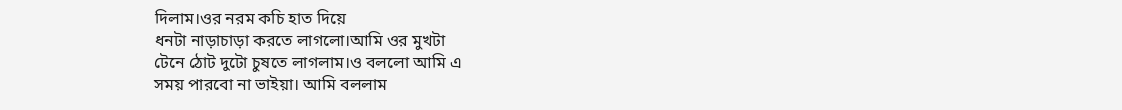দিলাম।ওর নরম কচি হাত দিয়ে
ধনটা নাড়াচাড়া করতে লাগলো।আমি ওর মুখটা
টেনে ঠোট দুটো চুষতে লাগলাম।ও বললো আমি এ
সময় পারবো না ভাইয়া। আমি বললাম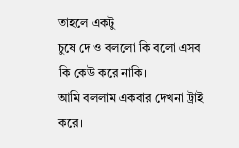তাহলে একটু
চুষে দে ও বললো কি বলো এসব কি কেউ করে নাকি।
আমি বললাম একবার দেখনা ট্রাই করে।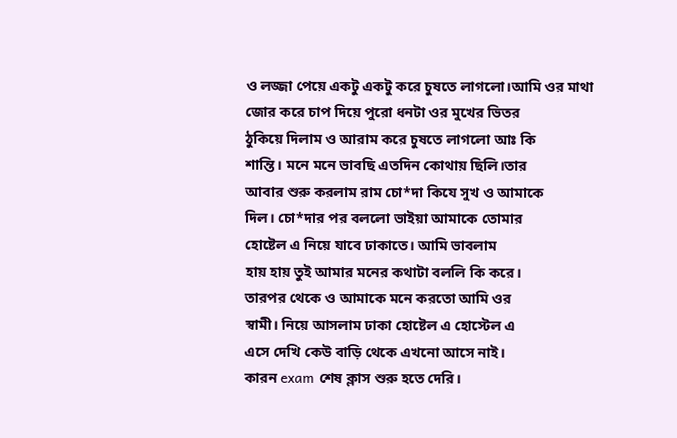ও লজ্জা পেয়ে একটু একটু করে চুষতে লাগলো।আমি ওর মাথা
জোর করে চাপ দিয়ে পুরো ধনটা ওর মুখের ভিতর
ঠুকিয়ে দিলাম ও আরাম করে চুষতে লাগলো আঃ কি
শান্তি। মনে মনে ভাবছি এতদিন কোথায় ছিলি।তার
আবার শুরু করলাম রাম চো*দা কিযে সুখ ও আমাকে
দিল। চো*দার পর বললো ভাইয়া আমাকে তোমার
হোষ্টেল এ নিয়ে যাবে ঢাকাতে। আমি ভাবলাম
হায় হায় তুই আমার মনের কথাটা বললি কি করে।
তারপর থেকে ও আমাকে মনে করতো আমি ওর
স্বামী। নিয়ে আসলাম ঢাকা হোষ্টেল এ হোস্টেল এ
এসে দেখি কেউ বাড়ি থেকে এখনো আসে নাই।
কারন exam শেষ ক্লাস শুরু হতে দেরি।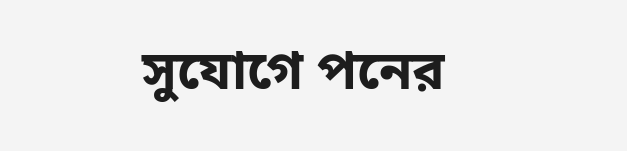সুযোগে পনের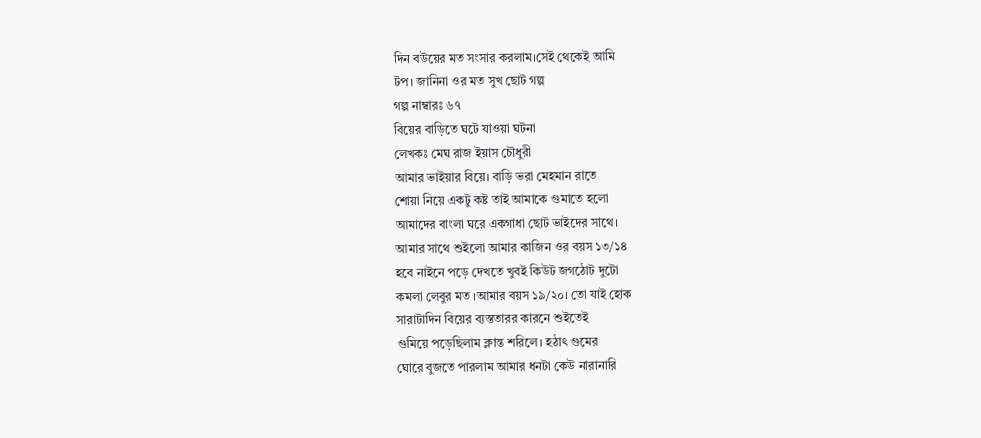দিন বউয়ের মত সংসার করলাম।সেই থেকেই আমি
টপ। জানিনা ওর মত সুখ ছোট গল্প
গল্প নাম্বারঃ ৬৭
বিয়ের বাড়িতে ঘটে যাওয়া ঘটনা
লেখকঃ মেঘ রাজ ইয়াস চৌধুরী
আমার ভাইয়ার বিয়ে। বাড়ি ভরা মেহমান রাতে
শোয়া নিয়ে একটু কষ্ট তাই আমাকে গুমাতে হলো
আমাদের বাংলা ঘরে একগাধা ছোট ভাইদের সাথে।
আমার সাথে শুইলো আমার কাজিন ওর বয়স ১৩/১৪
হবে নাইনে পড়ে দেখতে খুবই কিউট জগঠোট দুটো
কমলা লেবুর মত ।আমার বয়স ১৯/২০। তো যাই হোক
সারাটাদিন বিয়ের ব্যস্ততারর কারনে শুইতেই
গুমিয়ে পড়েছিলাম ক্লান্ত শরিলে। হঠাৎ গুমের
ঘোরে বুজতে পারলাম আমার ধনটা কেউ নারানারি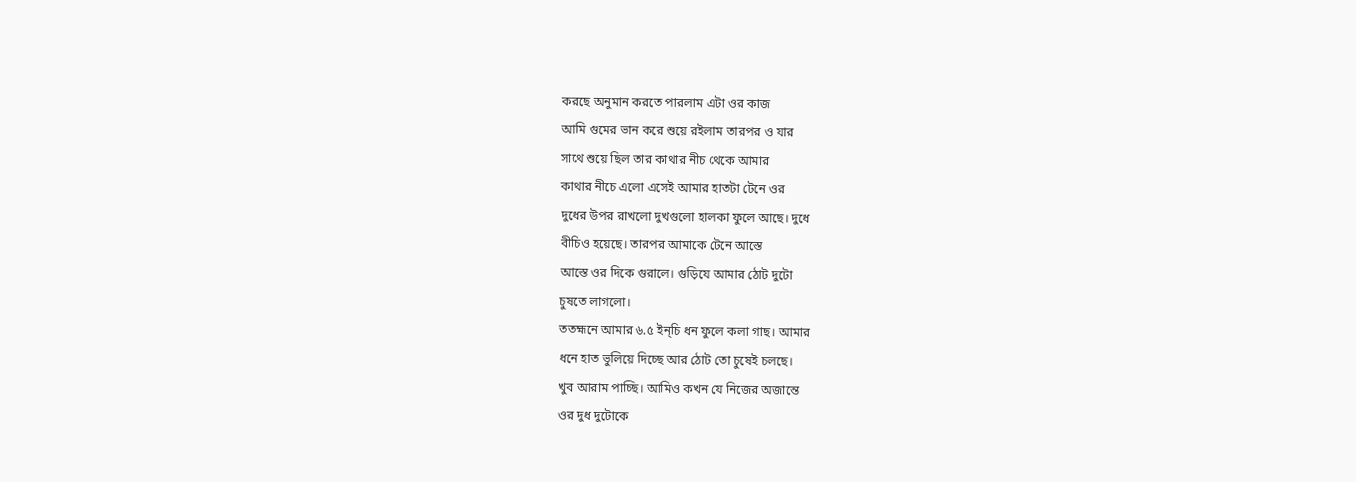করছে অনুমান করতে পারলাম এটা ওর কাজ
আমি গুমের ভান করে শুয়ে রইলাম তারপর ও যার
সাথে শুয়ে ছিল তার কাথার নীচ থেকে আমার
কাথার নীচে এলো এসেই আমার হাতটা টেনে ওর
দুধের উপর রাখলো দুখগুলো হালকা ফুলে আছে। দুধে
বীচিও হয়েছে। তারপর আমাকে টেনে আস্তে
আস্তে ওর দিকে গুরালে। গুড়িযে আমার ঠোট দুটো
চুষতে লাগলো।
ততহ্মনে আমার ৬.৫ ইন্চি ধন ফুলে কলা গাছ। আমার
ধনে হাত ভুলিয়ে দিচ্ছে আর ঠোট তো চুষেই চলছে।
খুব আরাম পাচ্ছি। আমিও কখন যে নিজের অজান্তে
ওর দুধ দুটোকে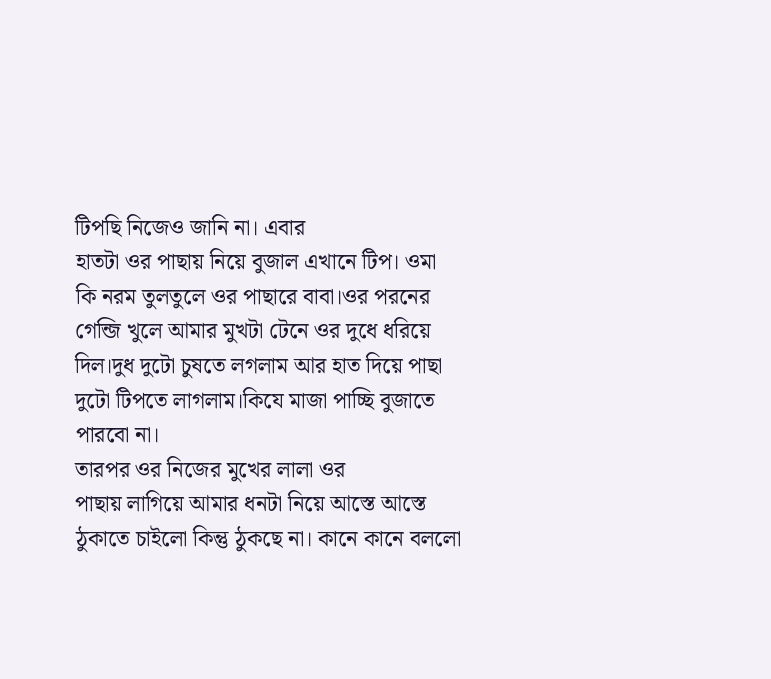টিপছি নিজেও জানি না। এবার
হাতটা ওর পাছায় নিয়ে বুজাল এখানে টিপ। ওমা
কি নরম তুলতুলে ওর পাছারে বাবা।ওর পরনের
গেন্জি খুলে আমার মুখটা টেনে ওর দুধে ধরিয়ে
দিল।দুধ দুটো চুষতে লগলাম আর হাত দিয়ে পাছা
দুটো টিপতে লাগলাম।কিযে মাজা পাচ্ছি বুজাতে
পারবো না।
তারপর ওর নিজের মুখের লালা ওর
পাছায় লাগিয়ে আমার ধনটা নিয়ে আস্তে আস্তে
ঠুকাতে চাইলো কিন্তু ঠুকছে না। কানে কানে বললো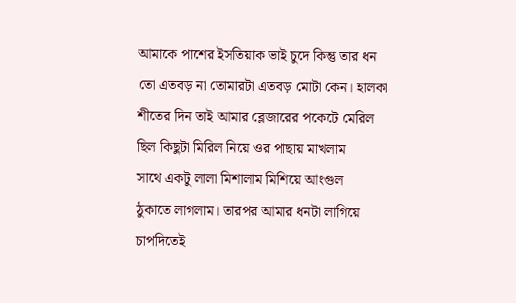আমাকে পাশের ইসতিয়াক ভাই চুদে কিন্তু তার ধন
তো এতবড় না তোমারটা এতবড় মোটা কেন। হালকা
শীতের দিন তাই আমার ব্লেজারের পকেটে মেরিল
ছিল কিছুটা মিরিল নিয়ে ওর পাছায় মাখলাম
সাথে একটু লালা মিশালাম মিশিয়ে আংগুল
ঠুকাতে লাগলাম। তারপর আমার ধনটা লাগিয়ে
চাপদিতেই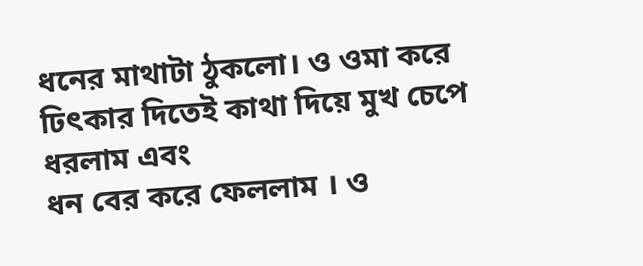ধনের মাথাটা ঠুকলো। ও ওমা করে
ঢিৎকার দিতেই কাথা দিয়ে মুখ চেপে ধরলাম এবং
ধন বের করে ফেললাম । ও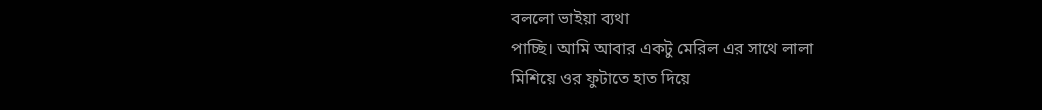বললো ভাইয়া ব্যথা
পাচ্ছি। আমি আবার একটু মেরিল এর সাথে লালা
মিশিয়ে ওর ফুটাতে হাত দিয়ে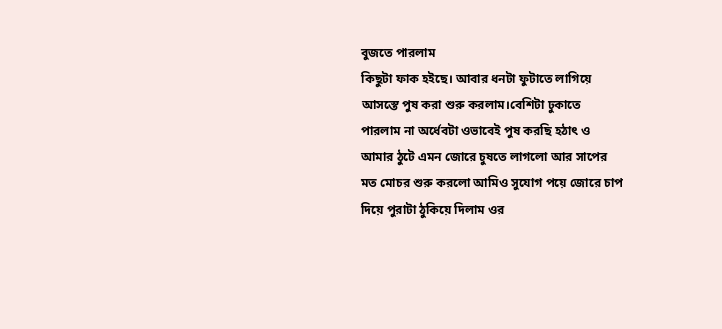বুজতে পারলাম
কিছুটা ফাক হইছে। আবার ধনটা ফুটাতে লাগিয়ে
আসস্তে পুষ করা শুরু করলাম।বেশিটা ঢুকাতে
পারলাম না অর্ধেবটা ওভাবেই পুষ করছি হঠাৎ ও
আমার ঠুটে এমন জোরে চুষতে লাগলো আর সাপের
মত মোচর শুরু করলো আমিও সুযোগ পয়ে জোরে চাপ
দিয়ে পুরাটা ঠুকিয়ে দিলাম ওর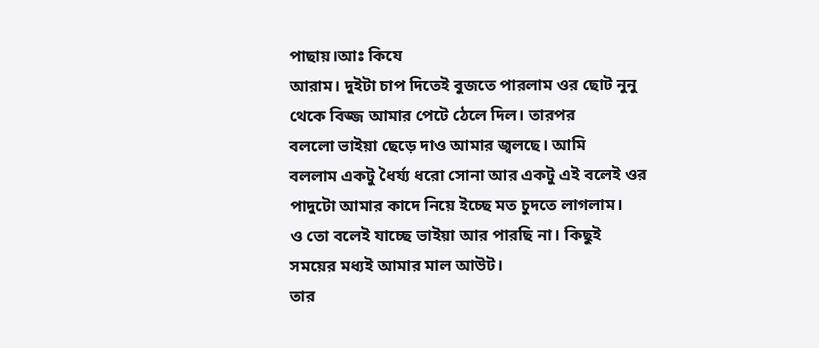পাছায়।আঃ কিযে
আরাম। দুইটা চাপ দিতেই বুজতে পারলাম ওর ছোট নুনু
থেকে বিজ্জ আমার পেটে ঠেলে দিল। তারপর
বললো ভাইয়া ছেড়ে দাও আমার জ্বলছে। আমি
বললাম একটু ধৈর্য্য ধরো সোনা আর একটু এই বলেই ওর
পাদুটো আমার কাদে নিয়ে ইচ্ছে মত চুদতে লাগলাম।
ও তো বলেই যাচ্ছে ভাইয়া আর পারছি না। কিছুই
সময়ের মধ্যই আমার মাল আউট।
তার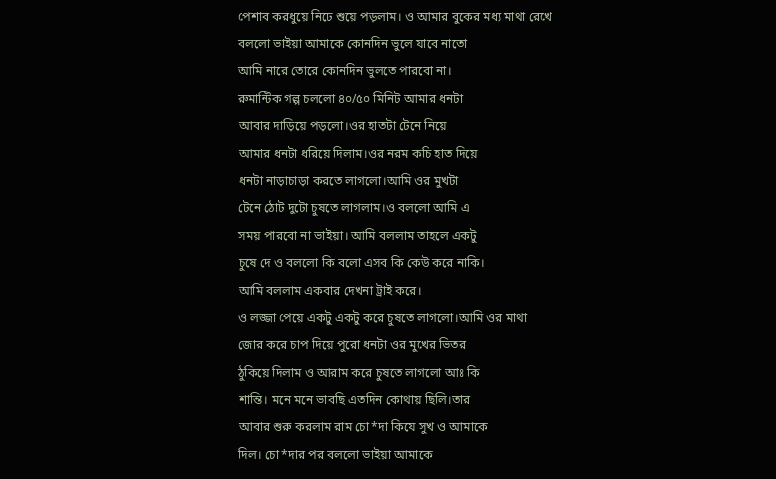পেশাব করধুয়ে নিঢে শুয়ে পড়লাম। ও আমার বুকের মধ্য মাথা রেখে
বললো ভাইয়া আমাকে কোনদিন ভুলে যাবে নাতো
আমি নারে তোরে কোনদিন ভুলতে পারবো না।
রুমান্টিক গল্প চললো ৪০/৫০ মিনিট আমার ধনটা
আবার দাড়িয়ে পড়লো।ওর হাতটা টেনে নিয়ে
আমার ধনটা ধরিয়ে দিলাম।ওর নরম কচি হাত দিয়ে
ধনটা নাড়াচাড়া করতে লাগলো।আমি ওর মুখটা
টেনে ঠোট দুটো চুষতে লাগলাম।ও বললো আমি এ
সময় পারবো না ভাইয়া। আমি বললাম তাহলে একটু
চুষে দে ও বললো কি বলো এসব কি কেউ করে নাকি।
আমি বললাম একবার দেখনা ট্রাই করে।
ও লজ্জা পেয়ে একটু একটু করে চুষতে লাগলো।আমি ওর মাথা
জোর করে চাপ দিয়ে পুরো ধনটা ওর মুখের ভিতর
ঠুকিয়ে দিলাম ও আরাম করে চুষতে লাগলো আঃ কি
শান্তি। মনে মনে ভাবছি এতদিন কোথায় ছিলি।তার
আবার শুরু করলাম রাম চো*দা কিযে সুখ ও আমাকে
দিল। চো*দার পর বললো ভাইয়া আমাকে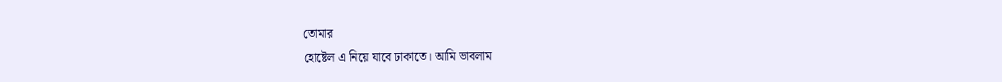তোমার
হোষ্টেল এ নিয়ে যাবে ঢাকাতে। আমি ভাবলাম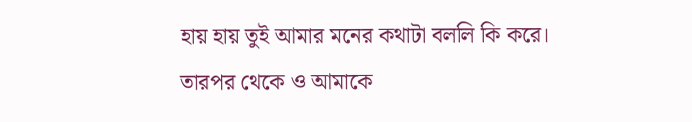হায় হায় তুই আমার মনের কথাটা বললি কি করে।
তারপর থেকে ও আমাকে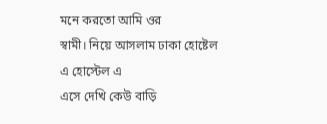মনে করতো আমি ওর
স্বামী। নিয়ে আসলাম ঢাকা হোষ্টেল এ হোস্টেল এ
এসে দেখি কেউ বাড়ি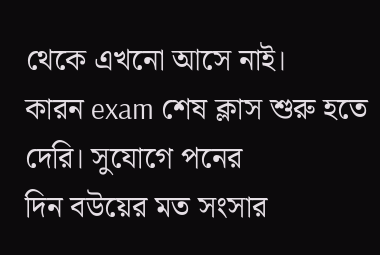থেকে এখনো আসে নাই।
কারন exam শেষ ক্লাস শুরু হতে দেরি। সুযোগে পনের
দিন বউয়ের মত সংসার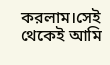করলাম।সেই থেকেই আমি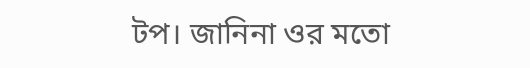টপ। জানিনা ওর মতো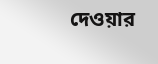দেওয়ার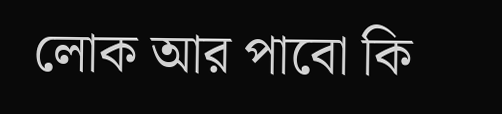লোক আর পাবো কি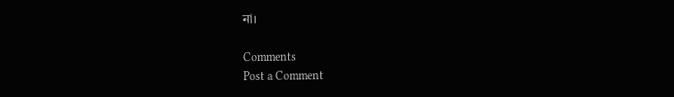না।

Comments
Post a Comment